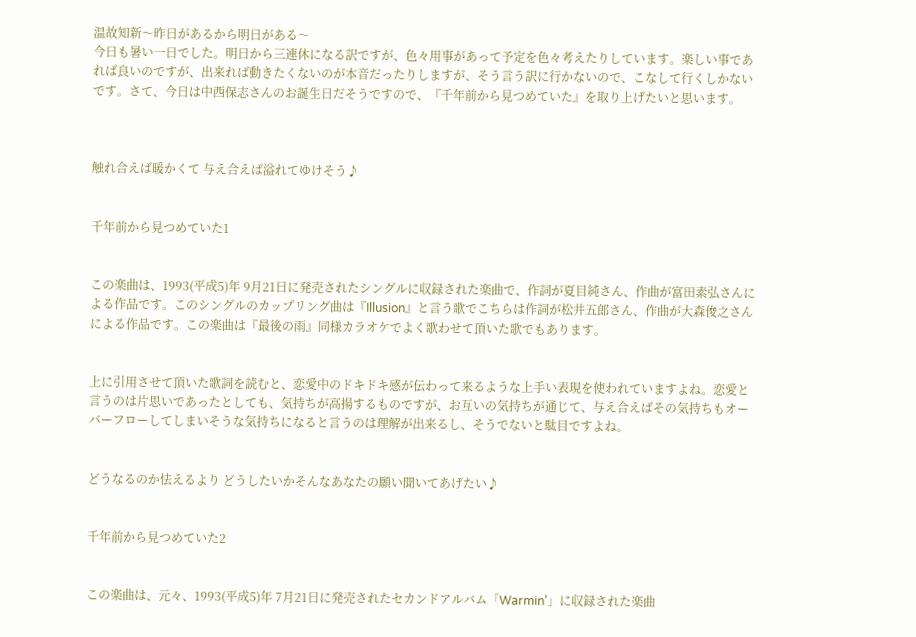温故知新〜昨日があるから明日がある〜
今日も暑い一日でした。明日から三連休になる訳ですが、色々用事があって予定を色々考えたりしています。楽しい事であれば良いのですが、出来れば動きたくないのが本音だったりしますが、そう言う訳に行かないので、こなして行くしかないです。さて、今日は中西保志さんのお誕生日だそうですので、『千年前から見つめていた』を取り上げたいと思います。



触れ合えば暖かくて 与え合えば溢れてゆけそう♪


千年前から見つめていた1


この楽曲は、1993(平成5)年 9月21日に発売されたシングルに収録された楽曲で、作詞が夏目純さん、作曲が富田素弘さんによる作品です。このシングルのカップリング曲は『Illusion』と言う歌でこちらは作詞が松井五郎さん、作曲が大森俊之さんによる作品です。この楽曲は『最後の雨』同様カラオケでよく歌わせて頂いた歌でもあります。


上に引用させて頂いた歌詞を読むと、恋愛中のドキドキ感が伝わって来るような上手い表現を使われていますよね。恋愛と言うのは片思いであったとしても、気持ちが高揚するものですが、お互いの気持ちが通じて、与え合えばその気持ちもオーバーフローしてしまいそうな気持ちになると言うのは理解が出来るし、そうでないと駄目ですよね。


どうなるのか怯えるより どうしたいかそんなあなたの願い聞いてあげたい♪


千年前から見つめていた2


この楽曲は、元々、1993(平成5)年 7月21日に発売されたセカンドアルバム「Warmin’」に収録された楽曲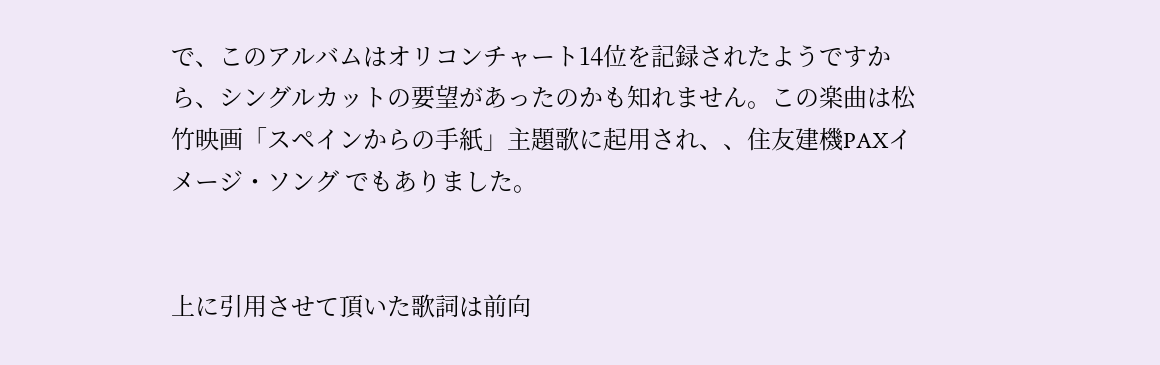で、このアルバムはオリコンチャート14位を記録されたようですから、シングルカットの要望があったのかも知れません。この楽曲は松竹映画「スペインからの手紙」主題歌に起用され、、住友建機PAXイメージ・ソング でもありました。


上に引用させて頂いた歌詞は前向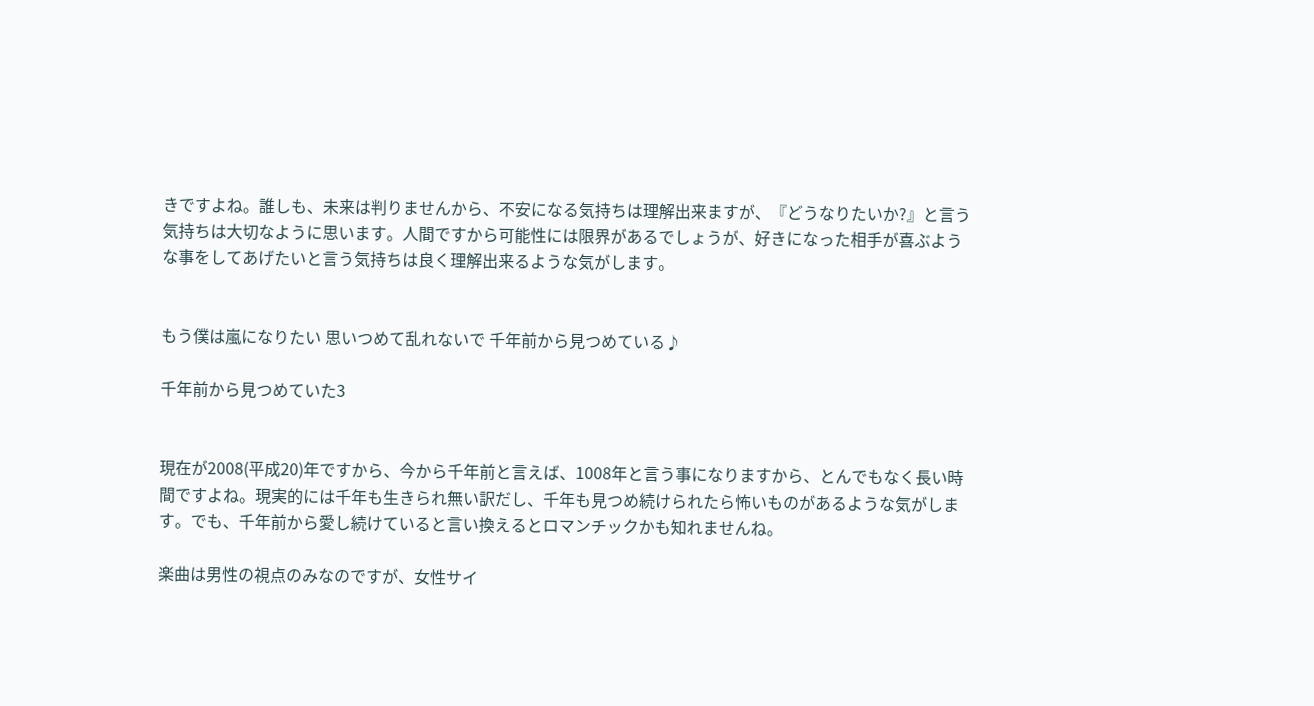きですよね。誰しも、未来は判りませんから、不安になる気持ちは理解出来ますが、『どうなりたいか?』と言う気持ちは大切なように思います。人間ですから可能性には限界があるでしょうが、好きになった相手が喜ぶような事をしてあげたいと言う気持ちは良く理解出来るような気がします。


もう僕は嵐になりたい 思いつめて乱れないで 千年前から見つめている♪

千年前から見つめていた3


現在が2008(平成20)年ですから、今から千年前と言えば、1008年と言う事になりますから、とんでもなく長い時間ですよね。現実的には千年も生きられ無い訳だし、千年も見つめ続けられたら怖いものがあるような気がします。でも、千年前から愛し続けていると言い換えるとロマンチックかも知れませんね。

楽曲は男性の視点のみなのですが、女性サイ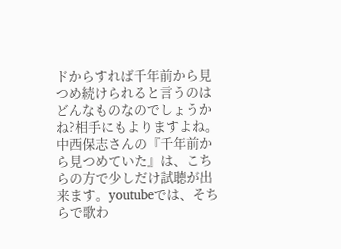ドからすれば千年前から見つめ続けられると言うのはどんなものなのでしょうかね?相手にもよりますよね。中西保志さんの『千年前から見つめていた』は、こちらの方で少しだけ試聴が出来ます。youtubeでは、そちらで歌わ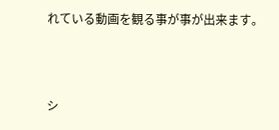れている動画を観る事が事が出来ます。




シ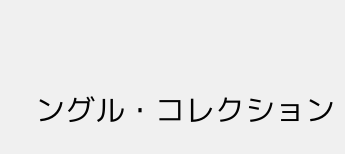ングル・コレクション